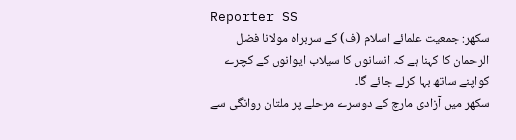Reporter SS
سکھر: جمعیت علمائے اسلام (ف) کے سربراہ مولانا فضل الرحمان کا کہنا ہے کہ انسانوں کا سیلاب ایوانوں کے کچرے کواپنے ساتھ بہا کرلے جائے گا۔
سکھر میں آزادی مارچ کے دوسرے مرحلے پر ملتان روانگی سے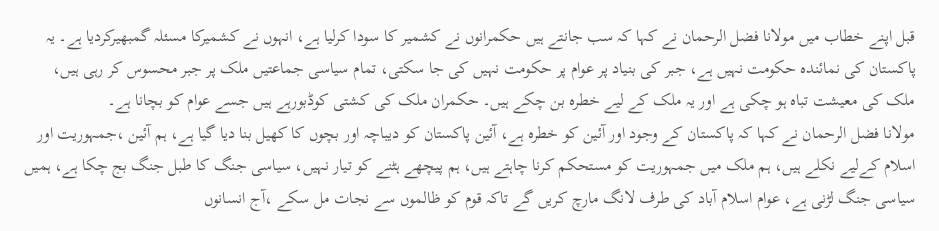قبل اپنے خطاب میں مولانا فضل الرحمان نے کہا کہ سب جانتے ہیں حکمرانوں نے کشمیر کا سودا کرلیا ہے، انہوں نے کشمیرکا مسئلہ گمبھیرکردیا ہے۔ یہ پاکستان کی نمائندہ حکومت نہیں ہے، جبر کی بنیاد پر عوام پر حکومت نہیں کی جا سکتی، تمام سیاسی جماعتیں ملک پر جبر محسوس کر رہی ہیں، ملک کی معیشت تباہ ہو چکی ہے اور یہ ملک کے لیے خطرہ بن چکے ہیں۔ حکمران ملک کی کشتی کوڈبورہے ہیں جسے عوام کو بچانا ہے۔
مولانا فضل الرحمان نے کہا کہ پاکستان کے وجود اور آئین کو خطرہ ہے، آئین پاکستان کو دیباچہ اور بچوں کا کھیل بنا دیا گیا ہے، ہم آئین ،جمہوریت اور اسلام کےلیے نکلے ہیں، ہم ملک میں جمہوریت کو مستحکم کرنا چاہتے ہیں، ہم پیچھے ہٹنے کو تیار نہیں، سیاسی جنگ کا طبل جنگ بج چکا ہے، ہمیں سیاسی جنگ لڑنی ہے، عوام اسلام آباد کی طرف لانگ مارچ کریں گے تاکہ قوم کو ظالموں سے نجات مل سکے ،آج انسانوں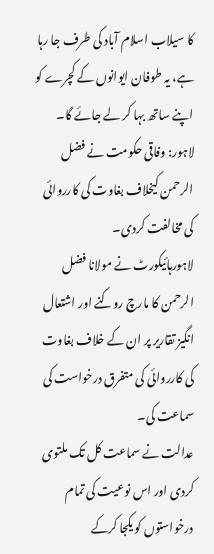کا سیلاب اسلام آباد کی طرف جا رہا ہے، یہ طوفان ایوانوں کے کچرے کو اپنے ساتھ بہا کر لے جائے گا۔
لاہور: وفاقی حکومت نے فضل الرحمن کیخلاف بغاوت کی کارروائی کی مخالفت کردی۔
لاہورہائیکورٹ نے مولانا فضل الرحمن کا مارچ روکنے اور اشتعال انگیز تقاریر پر ان کے خلاف بغاوت کی کارروائی کی متفرق درخواست کی سماعت کی۔
عدالت نے سماعت کل تک ملتوی کردی اور اس نوعیت کی تمام درخواستوں کو یکجا کرکے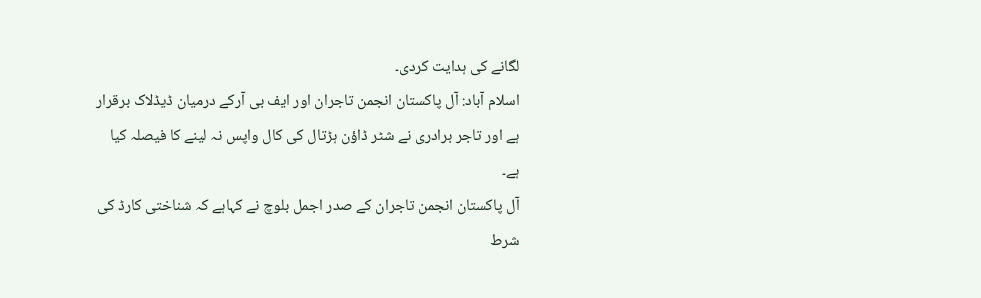لگانے کی ہدایت کردی۔
اسلام آباد: آل پاکستان انجمن تاجران اور ایف بی آرکے درمیان ڈیڈلاک برقرار ہے اور تاجر برادری نے شٹر ڈاؤن ہڑتال کی کال واپس نہ لینے کا فیصلہ کیا ہے۔
آل پاکستان انجمن تاجران کے صدر اجمل بلوچ نے کہاہے کہ شناختی کارڈ کی شرط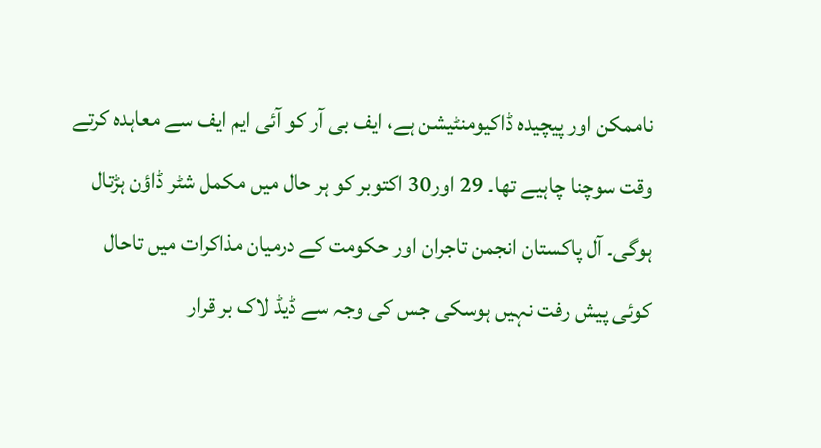ناممکن اور پیچیدہ ڈاکیومنٹیشن ہے، ایف بی آر کو آئی ایم ایف سے معاہدہ کرتے وقت سوچنا چاہیے تھا۔ 29 اور30 اکتوبر کو ہر حال میں مکمل شٹر ڈاؤن ہڑتال ہوگی۔ آل پاکستان انجمن تاجران اور حکومت کے درمیان مذاکرات میں تاحال کوئی پیش رفت نہیں ہوسکی جس کی وجہ سے ڈیڈ لاک بر قرار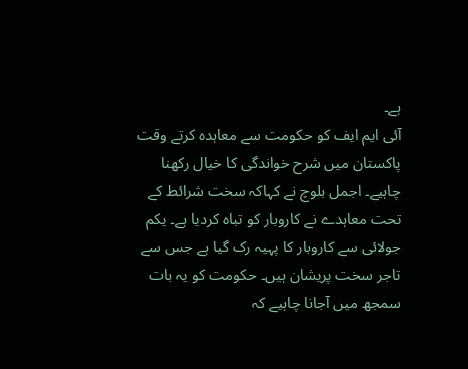ہے۔
آئی ایم ایف کو حکومت سے معاہدہ کرتے وقت پاکستان میں شرح خواندگی کا خیال رکھنا چاہیے۔ اجمل بلوچ نے کہاکہ سخت شرائط کے تحت معاہدے نے کاروبار کو تباہ کردیا ہے۔ یکم جولائی سے کاروبار کا پہیہ رک گیا ہے جس سے تاجر سخت پریشان ہیں۔ حکومت کو یہ بات سمجھ میں آجانا چاہیے کہ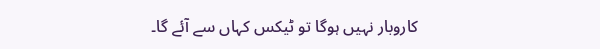کاروبار نہیں ہوگا تو ٹیکس کہاں سے آئے گا۔